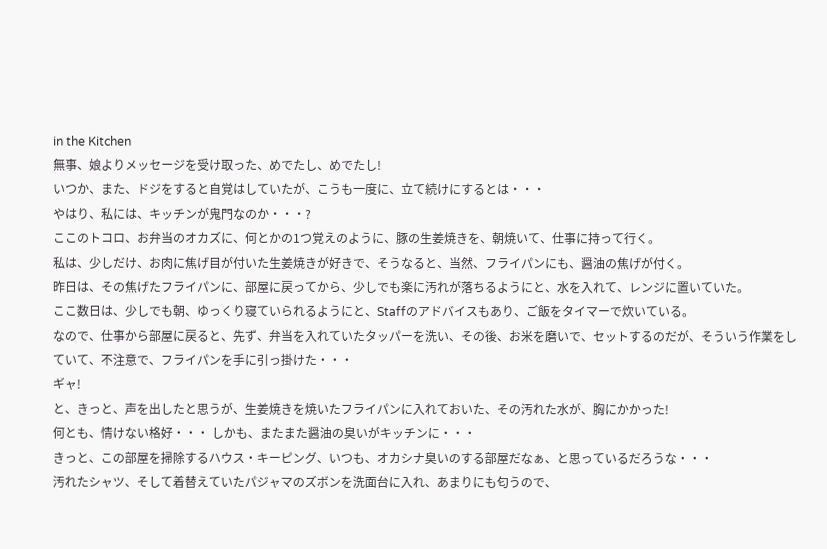in the Kitchen
無事、娘よりメッセージを受け取った、めでたし、めでたし!
いつか、また、ドジをすると自覚はしていたが、こうも一度に、立て続けにするとは・・・
やはり、私には、キッチンが鬼門なのか・・・?
ここのトコロ、お弁当のオカズに、何とかの1つ覚えのように、豚の生姜焼きを、朝焼いて、仕事に持って行く。
私は、少しだけ、お肉に焦げ目が付いた生姜焼きが好きで、そうなると、当然、フライパンにも、醤油の焦げが付く。
昨日は、その焦げたフライパンに、部屋に戻ってから、少しでも楽に汚れが落ちるようにと、水を入れて、レンジに置いていた。
ここ数日は、少しでも朝、ゆっくり寝ていられるようにと、Staffのアドバイスもあり、ご飯をタイマーで炊いている。
なので、仕事から部屋に戻ると、先ず、弁当を入れていたタッパーを洗い、その後、お米を磨いで、セットするのだが、そういう作業をしていて、不注意で、フライパンを手に引っ掛けた・・・
ギャ!
と、きっと、声を出したと思うが、生姜焼きを焼いたフライパンに入れておいた、その汚れた水が、胸にかかった!
何とも、情けない格好・・・ しかも、またまた醤油の臭いがキッチンに・・・
きっと、この部屋を掃除するハウス・キーピング、いつも、オカシナ臭いのする部屋だなぁ、と思っているだろうな・・・
汚れたシャツ、そして着替えていたパジャマのズボンを洗面台に入れ、あまりにも匂うので、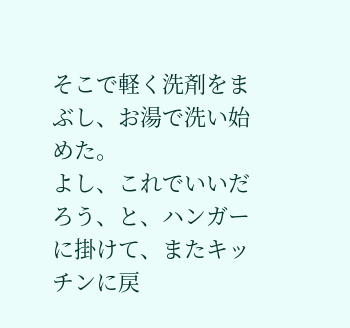そこで軽く洗剤をまぶし、お湯で洗い始めた。
よし、これでいいだろう、と、ハンガーに掛けて、またキッチンに戻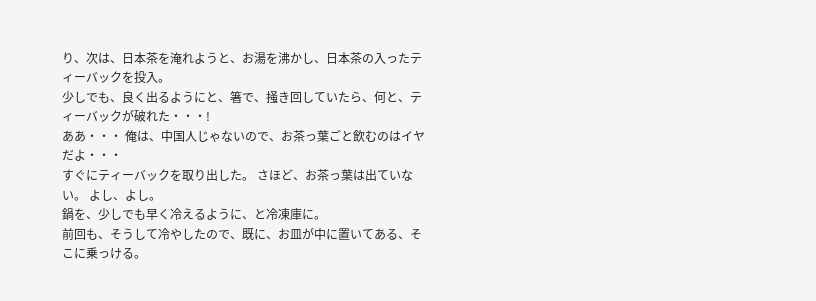り、次は、日本茶を淹れようと、お湯を沸かし、日本茶の入ったティーバックを投入。
少しでも、良く出るようにと、箸で、掻き回していたら、何と、ティーバックが破れた・・・!
ああ・・・ 俺は、中国人じゃないので、お茶っ葉ごと飲むのはイヤだよ・・・
すぐにティーバックを取り出した。 さほど、お茶っ葉は出ていない。 よし、よし。
鍋を、少しでも早く冷えるように、と冷凍庫に。
前回も、そうして冷やしたので、既に、お皿が中に置いてある、そこに乗っける。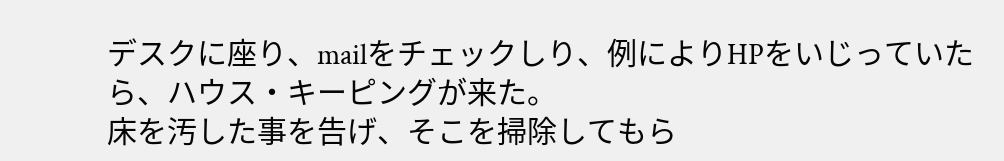デスクに座り、mailをチェックしり、例によりHPをいじっていたら、ハウス・キーピングが来た。
床を汚した事を告げ、そこを掃除してもら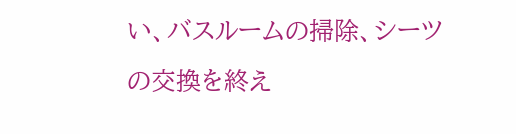い、バスルームの掃除、シーツの交換を終え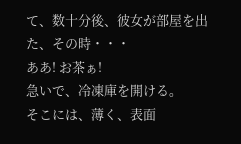て、数十分後、彼女が部屋を出た、その時・・・
ああ! お茶ぁ!
急いで、冷凍庫を開ける。
そこには、薄く、表面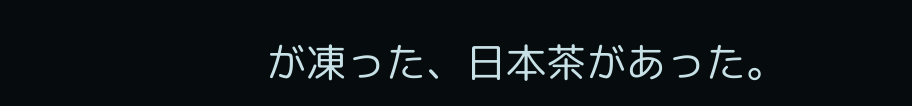が凍った、日本茶があった。